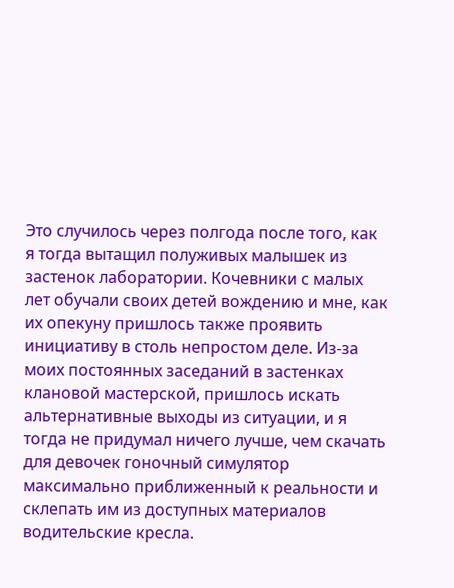Это случилось через полгода после того, как я тогда вытащил полуживых малышек из застенок лаборатории. Кочевники с малых лет обучали своих детей вождению и мне, как их опекуну пришлось также проявить инициативу в столь непростом деле. Из-за моих постоянных заседаний в застенках клановой мастерской, пришлось искать альтернативные выходы из ситуации, и я тогда не придумал ничего лучше, чем скачать для девочек гоночный симулятор максимально приближенный к реальности и склепать им из доступных материалов водительские кресла.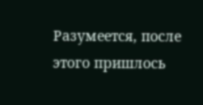Разумеется, после этого пришлось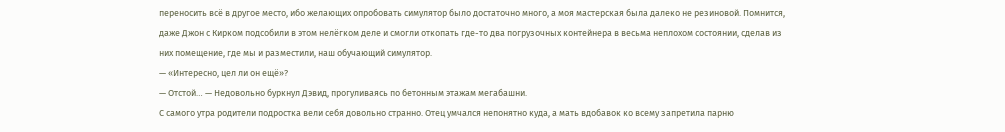переносить всё в другое место, ибо желающих опробовать симулятор было достаточно много, а моя мастерская была далеко не резиновой. Помнится, даже Джон с Кирком подсобили в этом нелёгком деле и смогли откопать где-то два погрузочных контейнера в весьма неплохом состоянии, сделав из них помещение, где мы и разместили, наш обучающий симулятор.
— «Интересно, цел ли он ещё»?
— Отстой… — Недовольно буркнул Дэвид, прогуливаясь по бетонным этажам мегабашни.
С самого утра родители подростка вели себя довольно странно. Отец умчался непонятно куда, а мать вдобавок ко всему запретила парню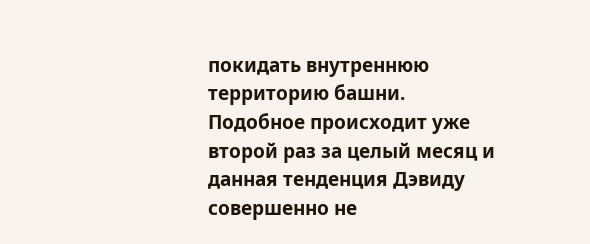покидать внутреннюю территорию башни. Подобное происходит уже второй раз за целый месяц и данная тенденция Дэвиду совершенно не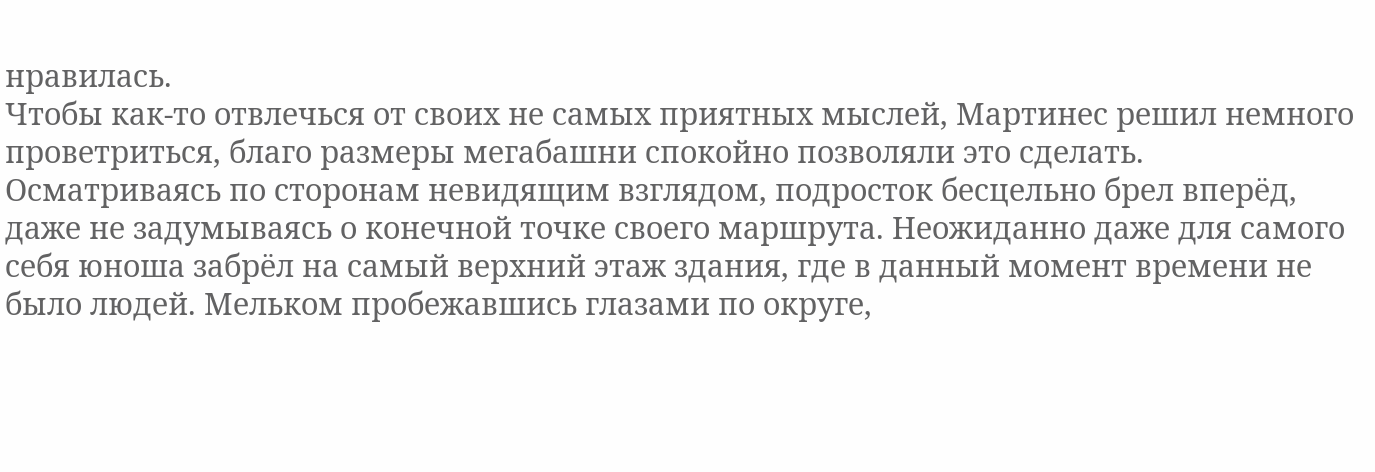нравилась.
Чтобы как-то отвлечься от своих не самых приятных мыслей, Мартинес решил немного проветриться, благо размеры мегабашни спокойно позволяли это сделать. Осматриваясь по сторонам невидящим взглядом, подросток бесцельно брел вперёд, даже не задумываясь о конечной точке своего маршрута. Неожиданно даже для самого себя юноша забрёл на самый верхний этаж здания, где в данный момент времени не было людей. Мельком пробежавшись глазами по округе,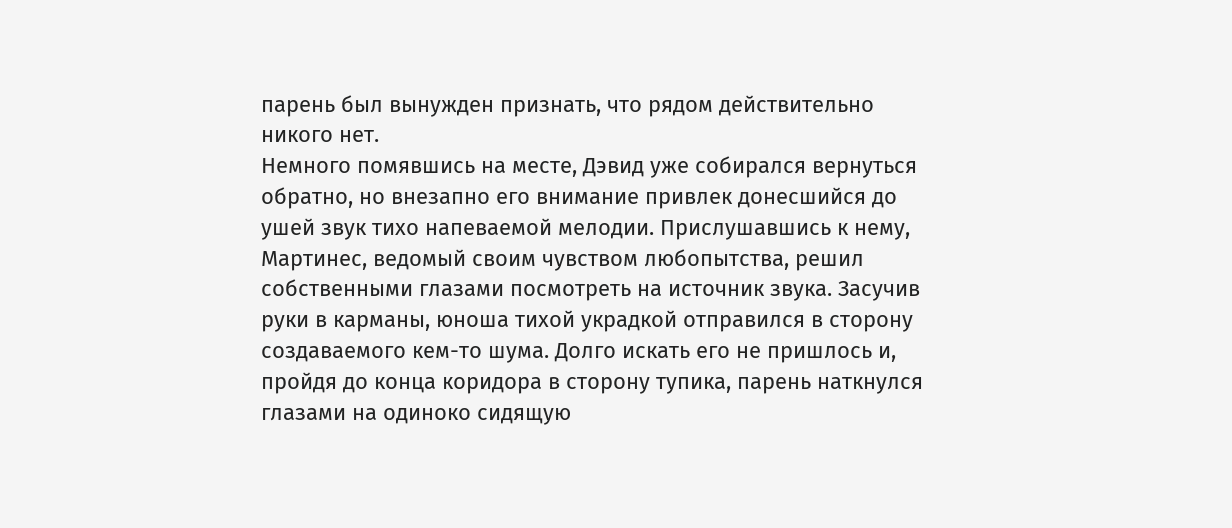парень был вынужден признать, что рядом действительно никого нет.
Немного помявшись на месте, Дэвид уже собирался вернуться обратно, но внезапно его внимание привлек донесшийся до ушей звук тихо напеваемой мелодии. Прислушавшись к нему, Мартинес, ведомый своим чувством любопытства, решил собственными глазами посмотреть на источник звука. Засучив руки в карманы, юноша тихой украдкой отправился в сторону создаваемого кем-то шума. Долго искать его не пришлось и, пройдя до конца коридора в сторону тупика, парень наткнулся глазами на одиноко сидящую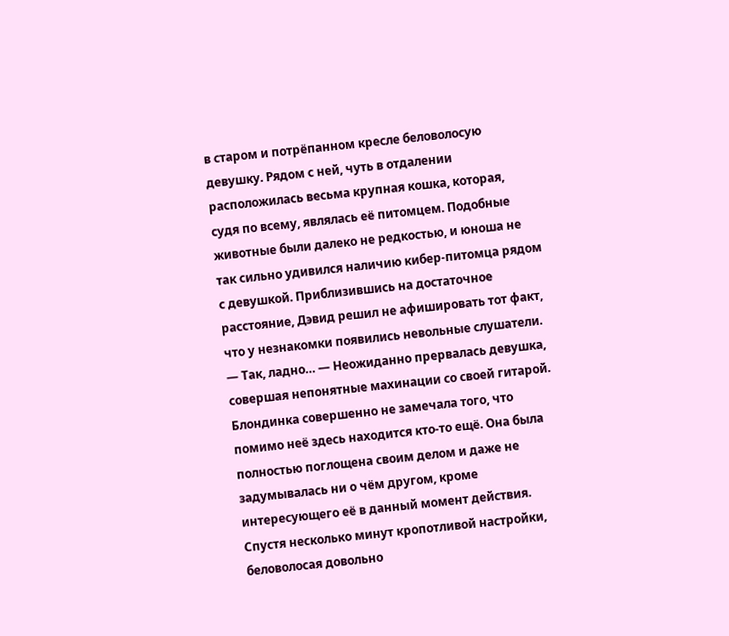в старом и потрёпанном кресле беловолосую девушку. Рядом с ней, чуть в отдалении расположилась весьма крупная кошка, которая, судя по всему, являлась её питомцем. Подобные животные были далеко не редкостью, и юноша не так сильно удивился наличию кибер-питомца рядом с девушкой. Приблизившись на достаточное расстояние, Дэвид решил не афишировать тот факт, что у незнакомки появились невольные слушатели.
— Так, ладно… — Неожиданно прервалась девушка, совершая непонятные махинации со своей гитарой.
Блондинка совершенно не замечала того, что помимо неё здесь находится кто-то ещё. Она была полностью поглощена своим делом и даже не задумывалась ни о чём другом, кроме интересующего её в данный момент действия. Спустя несколько минут кропотливой настройки, беловолосая довольно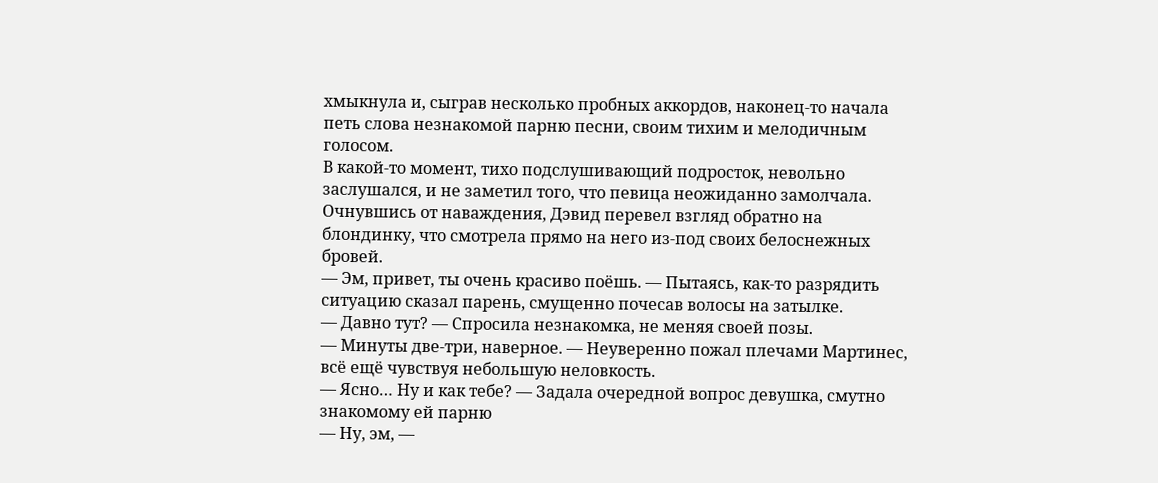хмыкнула и, сыграв несколько пробных аккордов, наконец-то начала петь слова незнакомой парню песни, своим тихим и мелодичным голосом.
В какой-то момент, тихо подслушивающий подросток, невольно заслушался, и не заметил того, что певица неожиданно замолчала. Очнувшись от наваждения, Дэвид перевел взгляд обратно на блондинку, что смотрела прямо на него из-под своих белоснежных бровей.
— Эм, привет, ты очень красиво поёшь. — Пытаясь, как-то разрядить ситуацию сказал парень, смущенно почесав волосы на затылке.
— Давно тут? — Спросила незнакомка, не меняя своей позы.
— Минуты две-три, наверное. — Неуверенно пожал плечами Мартинес, всё ещё чувствуя небольшую неловкость.
— Ясно… Ну и как тебе? — Задала очередной вопрос девушка, смутно знакомому ей парню
— Ну, эм, —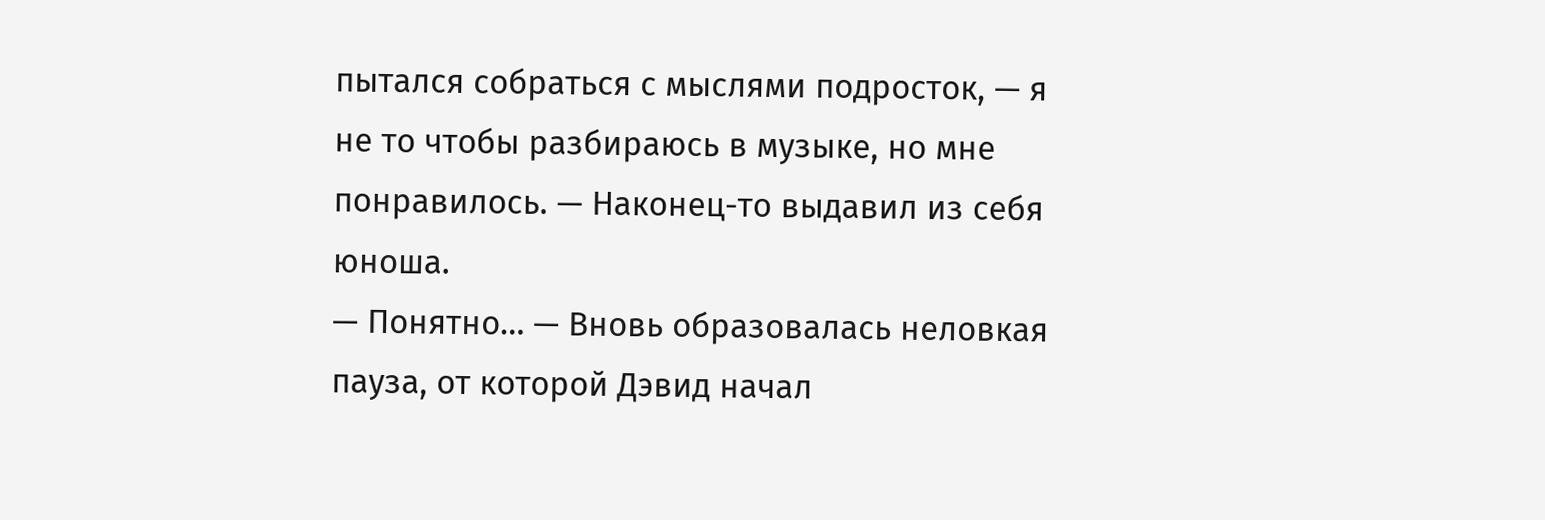пытался собраться с мыслями подросток, — я не то чтобы разбираюсь в музыке, но мне понравилось. — Наконец-то выдавил из себя юноша.
— Понятно… — Вновь образовалась неловкая пауза, от которой Дэвид начал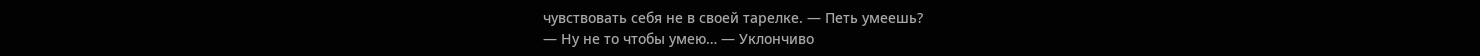чувствовать себя не в своей тарелке. — Петь умеешь?
— Ну не то чтобы умею… — Уклончиво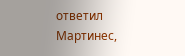ответил Мартинес,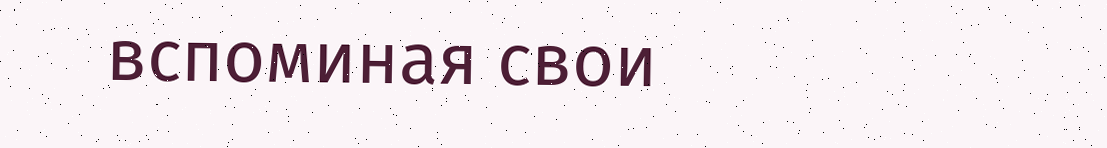вспоминая свои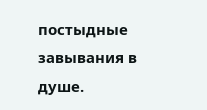постыдные завывания в душе.